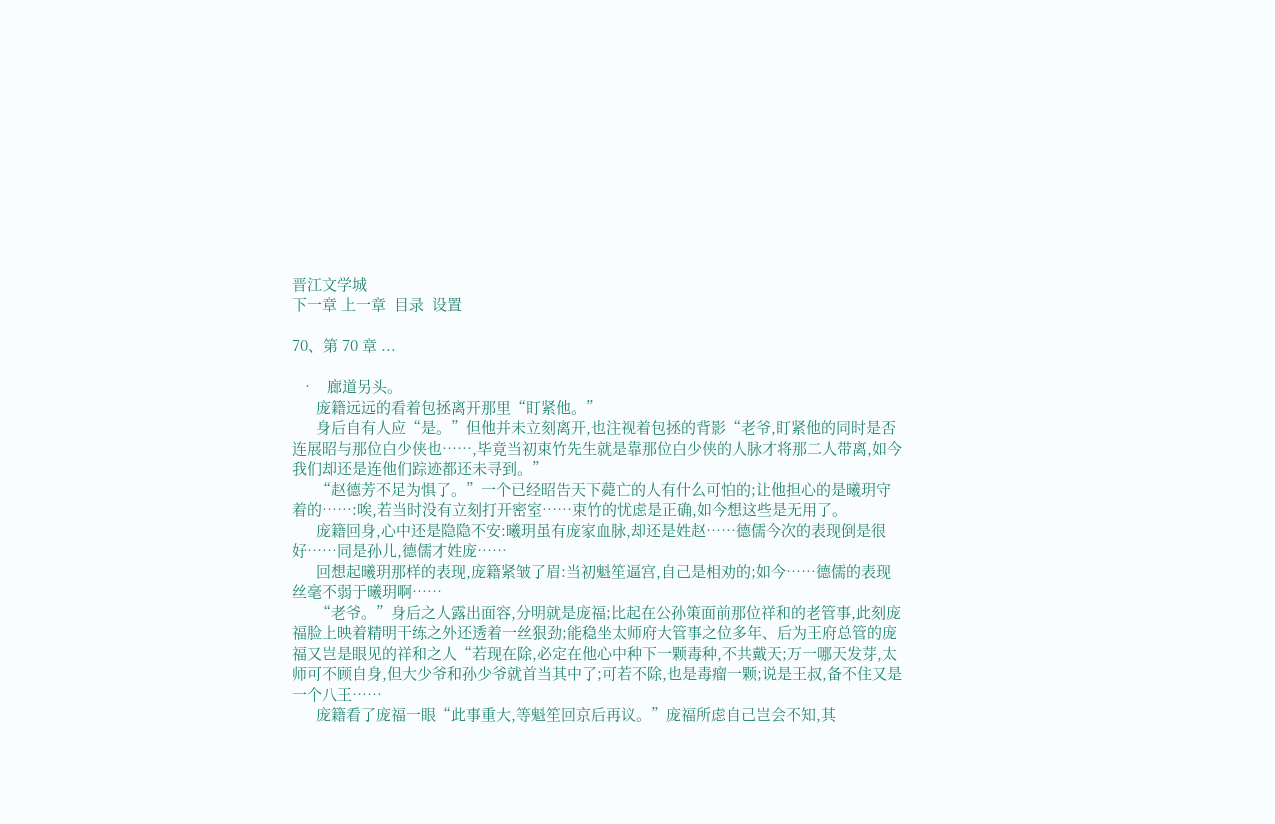晋江文学城
下一章 上一章  目录  设置

70、第 70 章 ...

  •   廊道另头。
      庞籍远远的看着包拯离开那里“盯紧他。”
      身后自有人应“是。”但他并未立刻离开,也注视着包拯的背影“老爷,盯紧他的同时是否连展昭与那位白少侠也……,毕竟当初束竹先生就是靠那位白少侠的人脉才将那二人带离,如今我们却还是连他们踪迹都还未寻到。”
      “赵德芳不足为惧了。”一个已经昭告天下薨亡的人有什么可怕的;让他担心的是曦玥守着的……:唉,若当时没有立刻打开密室……束竹的忧虑是正确,如今想这些是无用了。
      庞籍回身,心中还是隐隐不安:曦玥虽有庞家血脉,却还是姓赵……德儒今次的表现倒是很好……同是孙儿,德儒才姓庞……
      回想起曦玥那样的表现,庞籍紧皱了眉:当初魁笙逼宫,自己是相劝的;如今……德儒的表现丝毫不弱于曦玥啊……
      “老爷。”身后之人露出面容,分明就是庞福;比起在公孙策面前那位祥和的老管事,此刻庞福脸上映着精明干练之外还透着一丝狠劲;能稳坐太师府大管事之位多年、后为王府总管的庞福又岂是眼见的祥和之人“若现在除,必定在他心中种下一颗毒种,不共戴天;万一哪天发芽,太师可不顾自身,但大少爷和孙少爷就首当其中了;可若不除,也是毒瘤一颗;说是王叔,备不住又是一个八王……
      庞籍看了庞福一眼“此事重大,等魁笙回京后再议。”庞福所虑自己岂会不知,其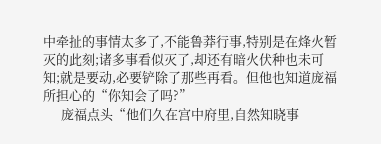中牵扯的事情太多了,不能鲁莽行事,特别是在烽火暂灭的此刻;诸多事看似灭了,却还有暗火伏种也未可知;就是要动,必要铲除了那些再看。但他也知道庞福所担心的“你知会了吗?”
      庞福点头“他们久在宫中府里,自然知晓事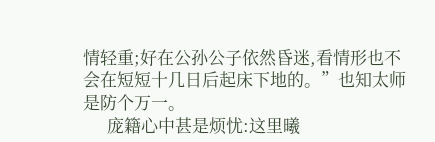情轻重;好在公孙公子依然昏迷,看情形也不会在短短十几日后起床下地的。”也知太师是防个万一。
      庞籍心中甚是烦忧:这里曦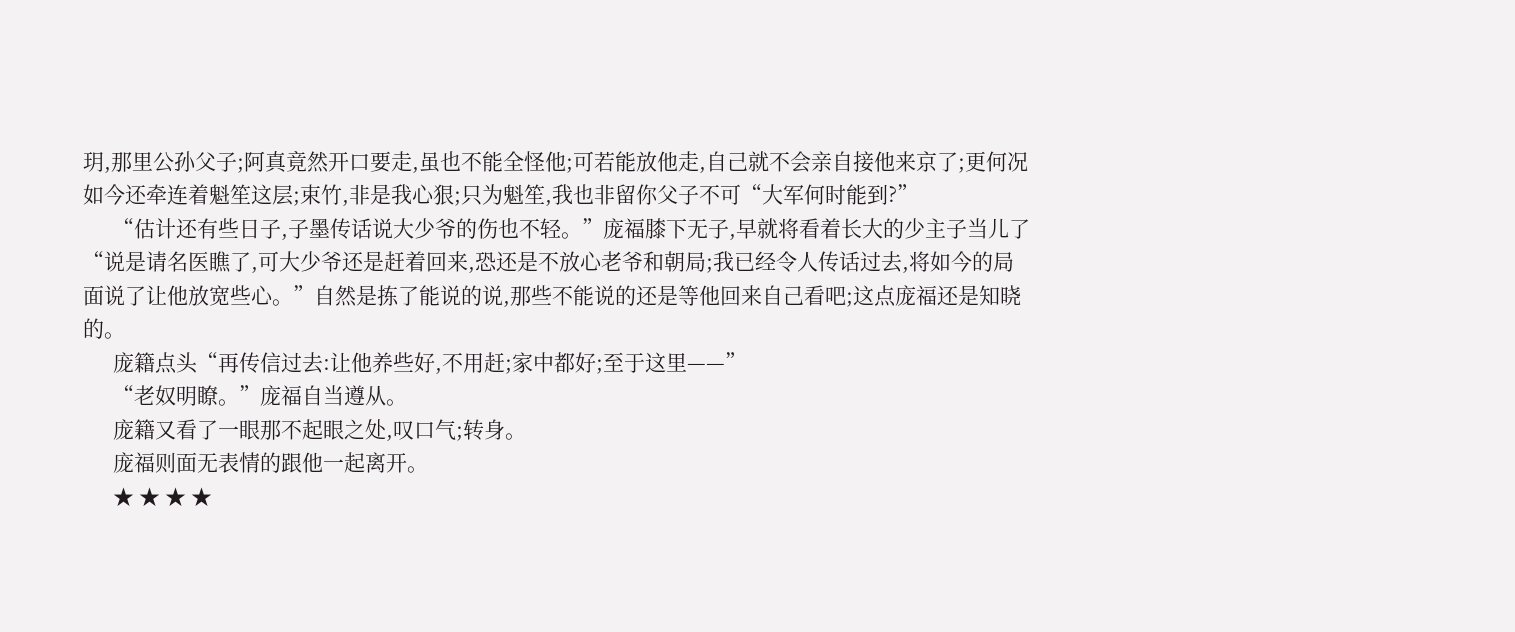玥,那里公孙父子;阿真竟然开口要走,虽也不能全怪他;可若能放他走,自己就不会亲自接他来京了;更何况如今还牵连着魁笙这层;束竹,非是我心狠;只为魁笙,我也非留你父子不可“大军何时能到?”
      “估计还有些日子,子墨传话说大少爷的伤也不轻。”庞福膝下无子,早就将看着长大的少主子当儿了“说是请名医瞧了,可大少爷还是赶着回来,恐还是不放心老爷和朝局;我已经令人传话过去,将如今的局面说了让他放宽些心。”自然是拣了能说的说,那些不能说的还是等他回来自己看吧;这点庞福还是知晓的。
      庞籍点头“再传信过去:让他养些好,不用赶;家中都好;至于这里——”
      “老奴明瞭。”庞福自当遵从。
      庞籍又看了一眼那不起眼之处,叹口气;转身。
      庞福则面无表情的跟他一起离开。
      ★ ★ ★ ★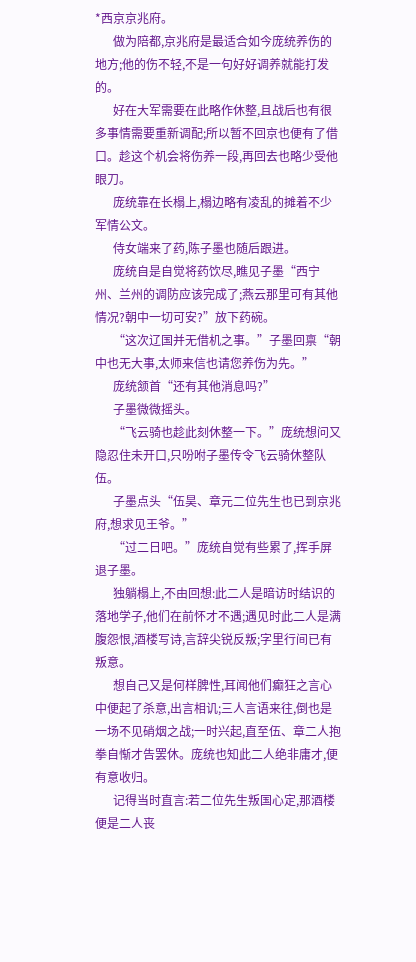*西京京兆府。
      做为陪都,京兆府是最适合如今庞统养伤的地方;他的伤不轻,不是一句好好调养就能打发的。
      好在大军需要在此略作休整,且战后也有很多事情需要重新调配;所以暂不回京也便有了借口。趁这个机会将伤养一段,再回去也略少受他眼刀。
      庞统靠在长榻上,榻边略有凌乱的摊着不少军情公文。
      侍女端来了药,陈子墨也随后跟进。
      庞统自是自觉将药饮尽,瞧见子墨“西宁州、兰州的调防应该完成了;燕云那里可有其他情况?朝中一切可安?”放下药碗。
      “这次辽国并无借机之事。”子墨回禀“朝中也无大事,太师来信也请您养伤为先。”
      庞统颔首“还有其他消息吗?”
      子墨微微摇头。
      “飞云骑也趁此刻休整一下。”庞统想问又隐忍住未开口,只吩咐子墨传令飞云骑休整队伍。
      子墨点头“伍昊、章元二位先生也已到京兆府,想求见王爷。”
      “过二日吧。”庞统自觉有些累了,挥手屏退子墨。
      独躺榻上,不由回想:此二人是暗访时结识的落地学子,他们在前怀才不遇;遇见时此二人是满腹怨恨,酒楼写诗,言辞尖锐反叛;字里行间已有叛意。
      想自己又是何样脾性,耳闻他们癫狂之言心中便起了杀意,出言相讥;三人言语来往,倒也是一场不见硝烟之战;一时兴起,直至伍、章二人抱拳自惭才告罢休。庞统也知此二人绝非庸才,便有意收归。
      记得当时直言:若二位先生叛国心定,那酒楼便是二人丧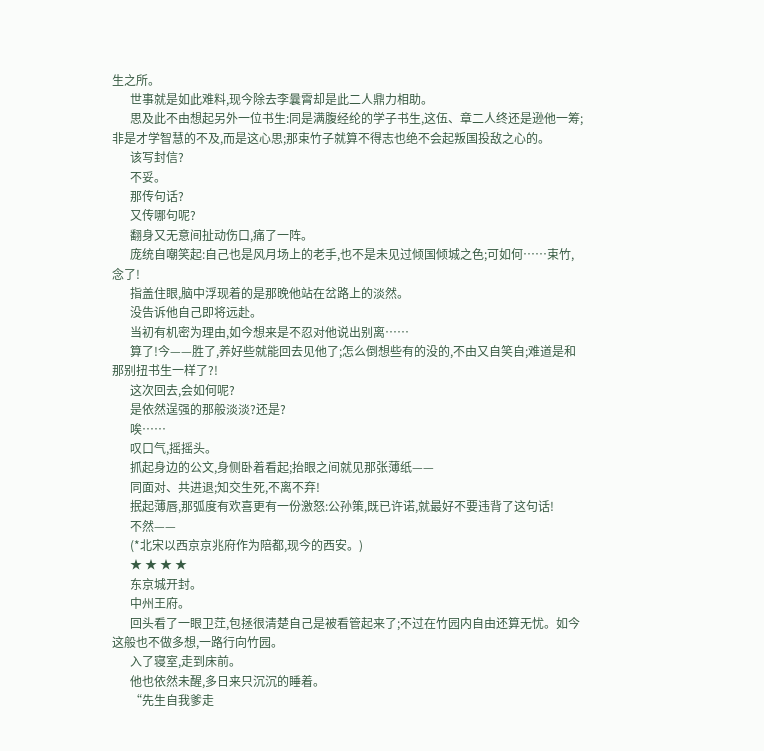生之所。
      世事就是如此难料,现今除去李曩霄却是此二人鼎力相助。
      思及此不由想起另外一位书生:同是满腹经纶的学子书生,这伍、章二人终还是逊他一筹;非是才学智慧的不及,而是这心思;那束竹子就算不得志也绝不会起叛国投敌之心的。
      该写封信?
      不妥。
      那传句话?
      又传哪句呢?
      翻身又无意间扯动伤口,痛了一阵。
      庞统自嘲笑起:自己也是风月场上的老手,也不是未见过倾国倾城之色;可如何……束竹,念了!
      指盖住眼,脑中浮现着的是那晚他站在岔路上的淡然。
      没告诉他自己即将远赴。
      当初有机密为理由,如今想来是不忍对他说出别离……
      算了!今——胜了,养好些就能回去见他了;怎么倒想些有的没的,不由又自笑自;难道是和那别扭书生一样了?!
      这次回去,会如何呢?
      是依然逞强的那般淡淡?还是?
      唉……
      叹口气,摇摇头。
      抓起身边的公文,身侧卧着看起;抬眼之间就见那张薄纸——
      同面对、共进退;知交生死,不离不弃!
      抿起薄唇,那弧度有欢喜更有一份激怒:公孙策,既已许诺,就最好不要违背了这句话!
      不然——
      (*北宋以西京京兆府作为陪都,现今的西安。)
      ★ ★ ★ ★
      东京城开封。
      中州王府。
      回头看了一眼卫茳,包拯很清楚自己是被看管起来了;不过在竹园内自由还算无忧。如今这般也不做多想,一路行向竹园。
      入了寝室,走到床前。
      他也依然未醒,多日来只沉沉的睡着。
      “先生自我爹走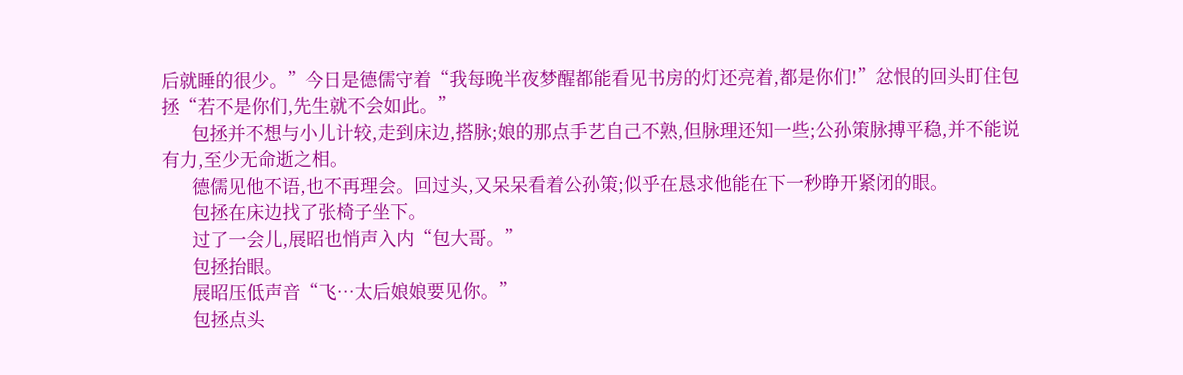后就睡的很少。”今日是德儒守着“我每晚半夜梦醒都能看见书房的灯还亮着,都是你们!”忿恨的回头盯住包拯“若不是你们,先生就不会如此。”
      包拯并不想与小儿计较,走到床边,搭脉;娘的那点手艺自己不熟,但脉理还知一些;公孙策脉搏平稳,并不能说有力,至少无命逝之相。
      德儒见他不语,也不再理会。回过头,又呆呆看着公孙策;似乎在恳求他能在下一秒睁开紧闭的眼。
      包拯在床边找了张椅子坐下。
      过了一会儿,展昭也悄声入内“包大哥。”
      包拯抬眼。
      展昭压低声音“飞…太后娘娘要见你。”
      包拯点头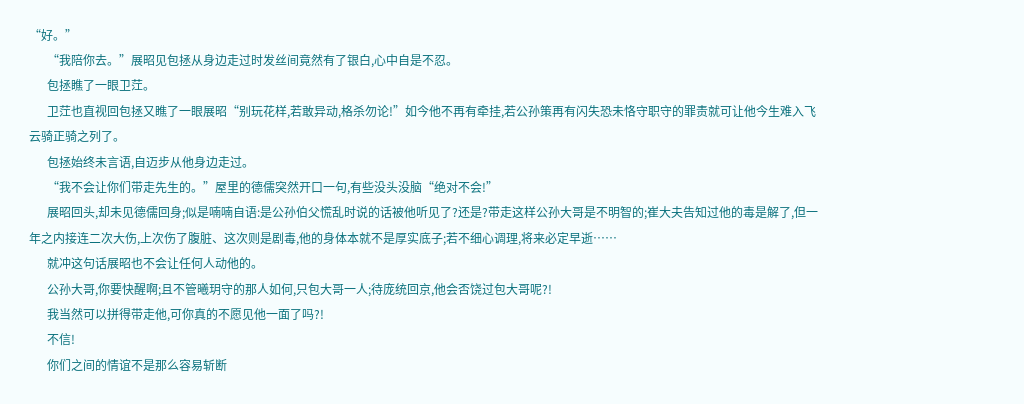“好。”
      “我陪你去。”展昭见包拯从身边走过时发丝间竟然有了银白,心中自是不忍。
      包拯瞧了一眼卫茳。
      卫茳也直视回包拯又瞧了一眼展昭“别玩花样,若敢异动,格杀勿论!”如今他不再有牵挂,若公孙策再有闪失恐未恪守职守的罪责就可让他今生难入飞云骑正骑之列了。
      包拯始终未言语,自迈步从他身边走过。
      “我不会让你们带走先生的。”屋里的德儒突然开口一句,有些没头没脑“绝对不会!”
      展昭回头,却未见德儒回身;似是喃喃自语:是公孙伯父慌乱时说的话被他听见了?还是?带走这样公孙大哥是不明智的;崔大夫告知过他的毒是解了,但一年之内接连二次大伤,上次伤了腹脏、这次则是剧毒,他的身体本就不是厚实底子;若不细心调理,将来必定早逝……
      就冲这句话展昭也不会让任何人动他的。
      公孙大哥,你要快醒啊;且不管曦玥守的那人如何,只包大哥一人;待庞统回京,他会否饶过包大哥呢?!
      我当然可以拼得带走他,可你真的不愿见他一面了吗?!
      不信!
      你们之间的情谊不是那么容易斩断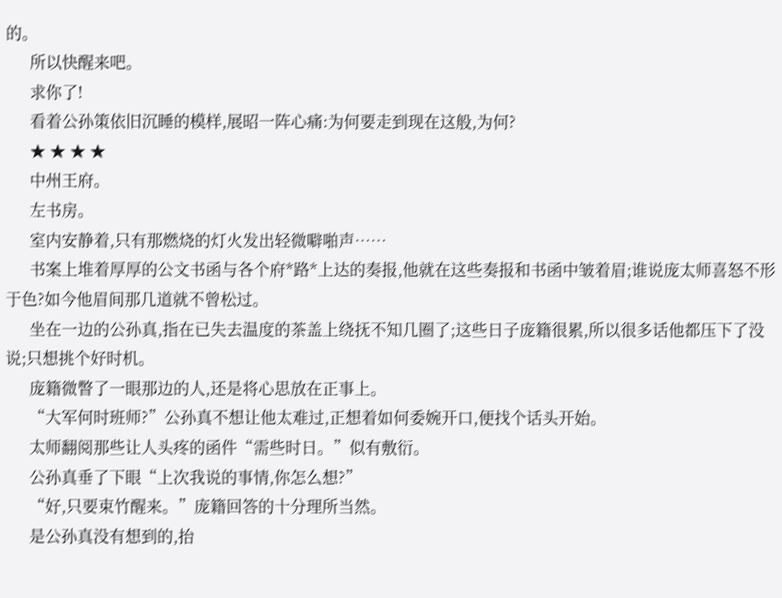的。
      所以快醒来吧。
      求你了!
      看着公孙策依旧沉睡的模样,展昭一阵心痛:为何要走到现在这般,为何?
      ★ ★ ★ ★
      中州王府。
      左书房。
      室内安静着,只有那燃烧的灯火发出轻微噼啪声……
      书案上堆着厚厚的公文书函与各个府*路*上达的奏报,他就在这些奏报和书函中皱着眉;谁说庞太师喜怒不形于色?如今他眉间那几道就不曾松过。
      坐在一边的公孙真,指在已失去温度的茶盖上绕抚不知几圈了;这些日子庞籍很累,所以很多话他都压下了没说;只想挑个好时机。
      庞籍微瞥了一眼那边的人,还是将心思放在正事上。
      “大军何时班师?”公孙真不想让他太难过,正想着如何委婉开口,便找个话头开始。
      太师翻阅那些让人头疼的函件“需些时日。”似有敷衍。
      公孙真垂了下眼“上次我说的事情,你怎么想?”
      “好,只要束竹醒来。”庞籍回答的十分理所当然。
      是公孙真没有想到的,抬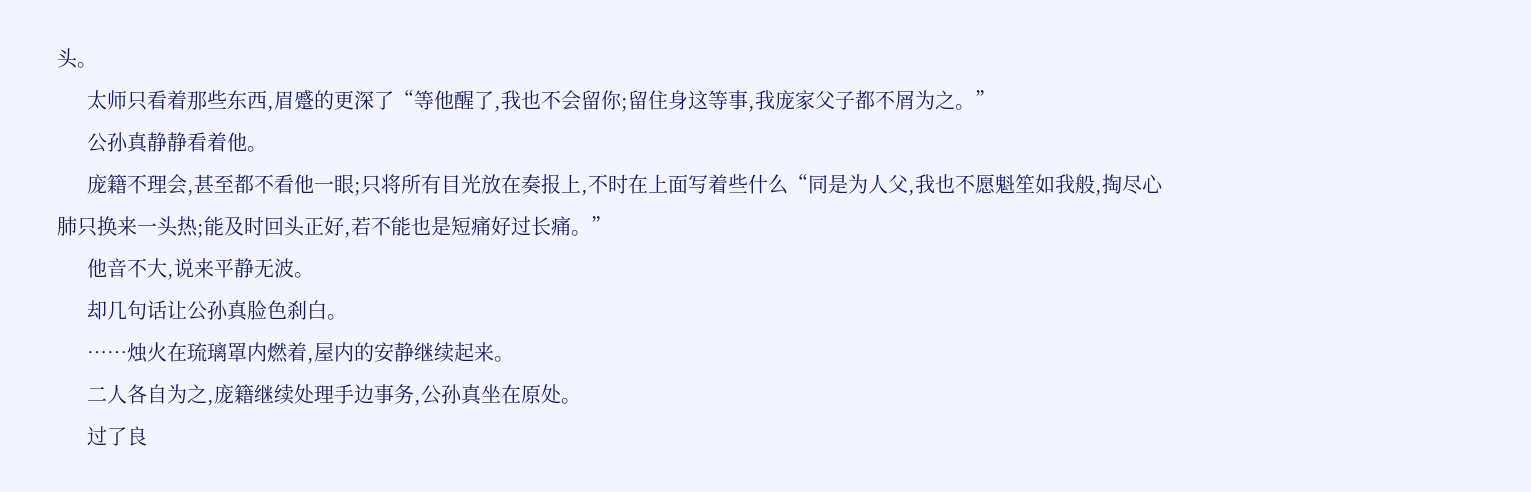头。
      太师只看着那些东西,眉蹙的更深了“等他醒了,我也不会留你;留住身这等事,我庞家父子都不屑为之。”
      公孙真静静看着他。
      庞籍不理会,甚至都不看他一眼;只将所有目光放在奏报上,不时在上面写着些什么“同是为人父,我也不愿魁笙如我般,掏尽心肺只换来一头热;能及时回头正好,若不能也是短痛好过长痛。”
      他音不大,说来平静无波。
      却几句话让公孙真脸色刹白。
      ……烛火在琉璃罩内燃着,屋内的安静继续起来。
      二人各自为之,庞籍继续处理手边事务,公孙真坐在原处。
      过了良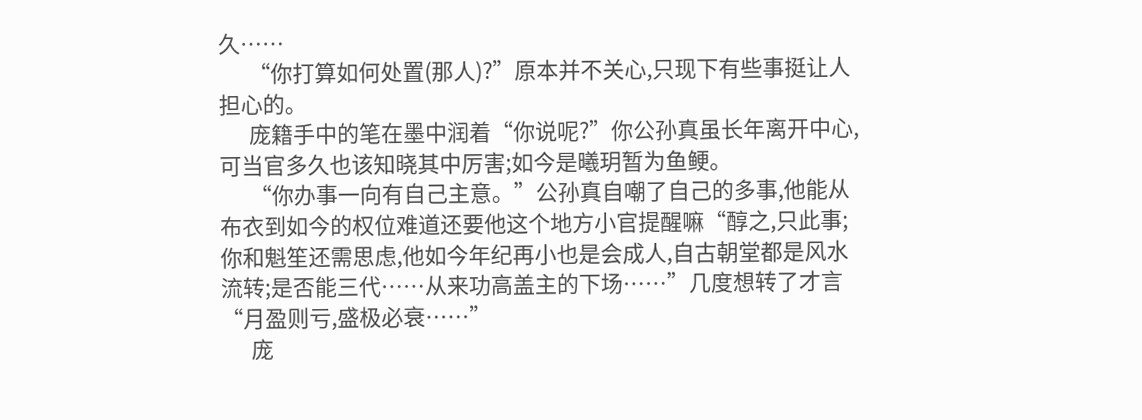久……
      “你打算如何处置(那人)?”原本并不关心,只现下有些事挺让人担心的。
      庞籍手中的笔在墨中润着“你说呢?”你公孙真虽长年离开中心,可当官多久也该知晓其中厉害;如今是曦玥暂为鱼鲠。
      “你办事一向有自己主意。”公孙真自嘲了自己的多事,他能从布衣到如今的权位难道还要他这个地方小官提醒嘛“醇之,只此事;你和魁笙还需思虑,他如今年纪再小也是会成人,自古朝堂都是风水流转;是否能三代……从来功高盖主的下场……”几度想转了才言“月盈则亏,盛极必衰……”
      庞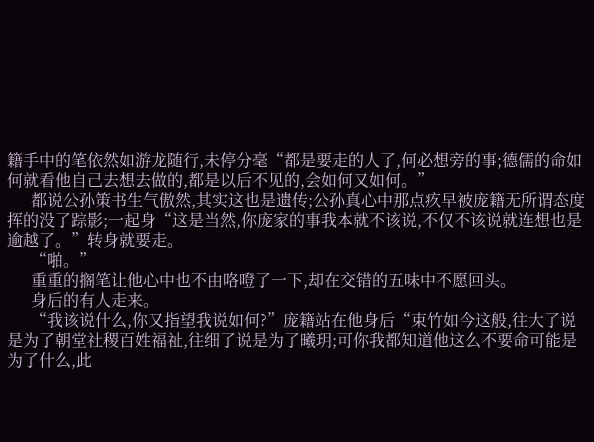籍手中的笔依然如游龙随行,未停分毫“都是要走的人了,何必想旁的事;德儒的命如何就看他自己去想去做的,都是以后不见的,会如何又如何。”
      都说公孙策书生气傲然,其实这也是遗传;公孙真心中那点疚早被庞籍无所谓态度挥的没了踪影;一起身“这是当然,你庞家的事我本就不该说,不仅不该说就连想也是逾越了。”转身就要走。
      “啪。”
      重重的搁笔让他心中也不由咯噔了一下,却在交错的五味中不愿回头。
      身后的有人走来。
      “我该说什么,你又指望我说如何?”庞籍站在他身后“束竹如今这般,往大了说是为了朝堂社稷百姓福祉,往细了说是为了曦玥;可你我都知道他这么不要命可能是为了什么,此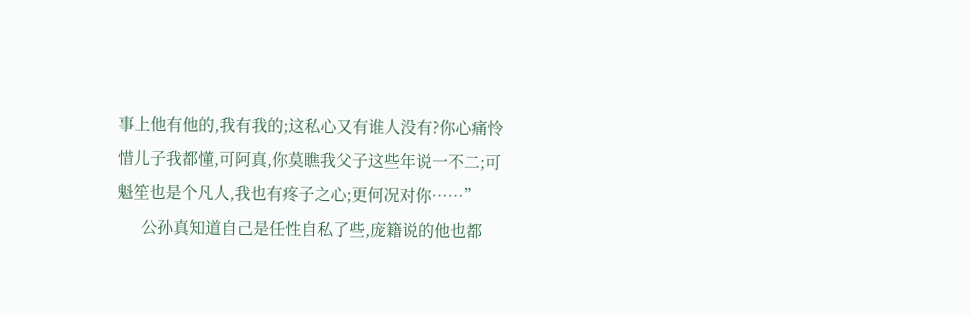事上他有他的,我有我的;这私心又有谁人没有?你心痛怜惜儿子我都懂,可阿真,你莫瞧我父子这些年说一不二;可魁笙也是个凡人,我也有疼子之心;更何况对你……”
      公孙真知道自己是任性自私了些,庞籍说的他也都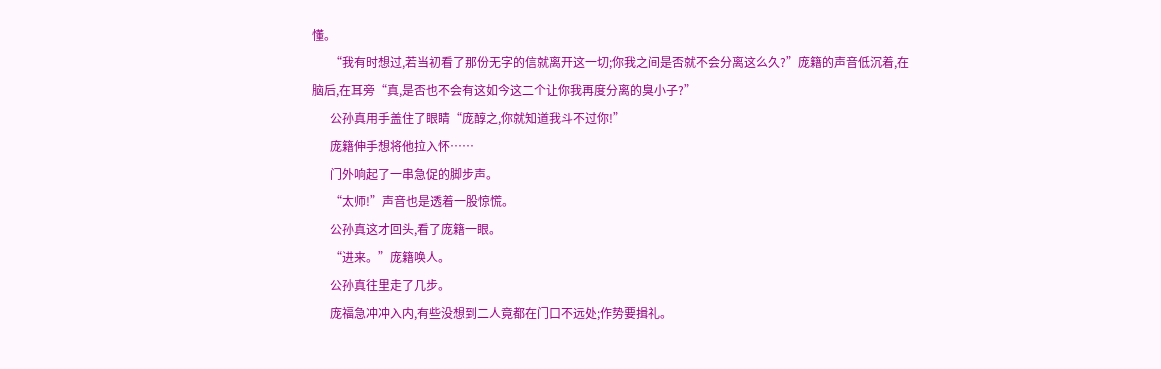懂。
      “我有时想过,若当初看了那份无字的信就离开这一切;你我之间是否就不会分离这么久?”庞籍的声音低沉着,在脑后,在耳旁“真,是否也不会有这如今这二个让你我再度分离的臭小子?”
      公孙真用手盖住了眼睛“庞醇之,你就知道我斗不过你!”
      庞籍伸手想将他拉入怀……
      门外响起了一串急促的脚步声。
      “太师!”声音也是透着一股惊慌。
      公孙真这才回头,看了庞籍一眼。
      “进来。”庞籍唤人。
      公孙真往里走了几步。
      庞福急冲冲入内,有些没想到二人竟都在门口不远处;作势要揖礼。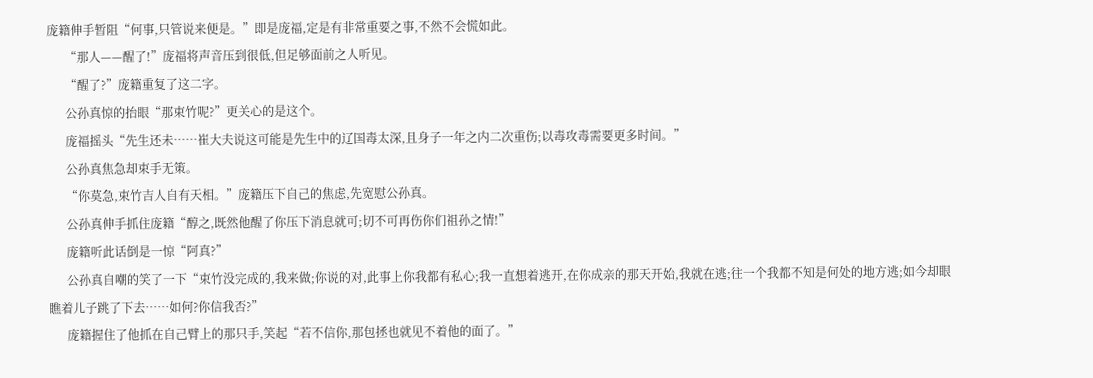庞籍伸手暂阻“何事,只管说来便是。”即是庞福,定是有非常重要之事,不然不会慌如此。
      “那人——醒了!”庞福将声音压到很低,但足够面前之人听见。
      “醒了?”庞籍重复了这二字。
      公孙真惊的抬眼“那束竹呢?”更关心的是这个。
      庞福摇头“先生还未……崔大夫说这可能是先生中的辽国毒太深,且身子一年之内二次重伤;以毒攻毒需要更多时间。”
      公孙真焦急却束手无策。
      “你莫急,束竹吉人自有天相。”庞籍压下自己的焦虑,先宽慰公孙真。
      公孙真伸手抓住庞籍“醇之,既然他醒了你压下消息就可;切不可再伤你们祖孙之情!”
      庞籍听此话倒是一惊“阿真?”
      公孙真自嘲的笑了一下“束竹没完成的,我来做;你说的对,此事上你我都有私心;我一直想着逃开,在你成亲的那天开始,我就在逃;往一个我都不知是何处的地方逃;如今却眼瞧着儿子跳了下去……如何?你信我否?”
      庞籍握住了他抓在自己臂上的那只手,笑起“若不信你,那包拯也就见不着他的面了。”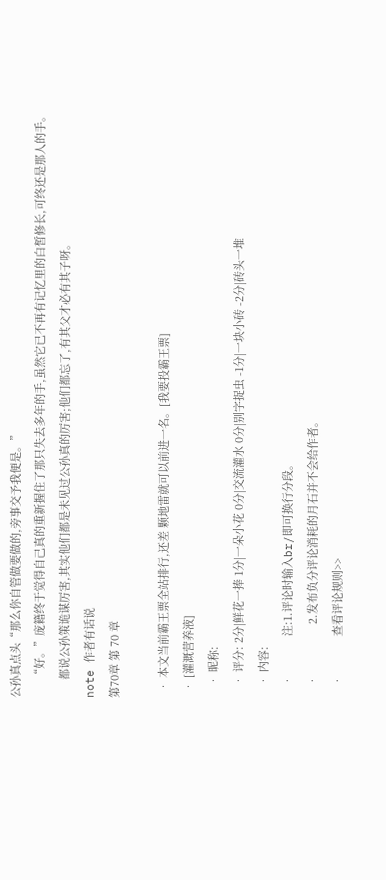公孙真点头“那么你自管做要做的,旁事交予我便是。”
      “好。”庞籍终于觉得自己真的重新握住了那只失去多年的手,虽然它已不再有记忆里的白皙修长,可终还是那人的手。
      都说公孙策诡谋厉害,其实他们都是未见过公孙真的厉害;他们都忘了,有其父才必有其子呀。
note 作者有话说
第70章 第 70 章

  • 本文当前霸王票全站排行,还差 颗地雷就可以前进一名。[我要投霸王票]
  • [灌溉营养液]
    • 昵称:
    • 评分: 2分|鲜花一捧 1分|一朵小花 0分|交流灌水 0分|别字捉虫 -1分|一块小砖 -2分|砖头一堆
    • 内容:
    •             注:1.评论时输入br/即可换行分段。
    •                 2.发布负分评论消耗的月石并不会给作者。
    •             查看评论规则>>